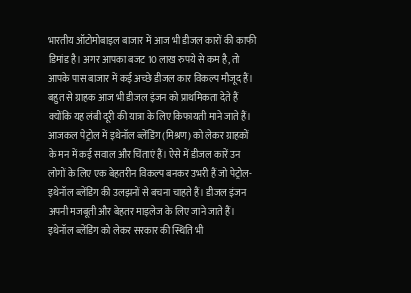भारतीय ऑटोमोबाइल बाजार में आज भी डीजल कारों की काफी डिमांड है। अगर आपका बजट 10 लाख रुपये से कम है, तो आपके पास बाजार में कई अच्छे डीजल कार विकल्प मौजूद हैं। बहुत से ग्राहक आज भी डीजल इंजन को प्राथमिकता देते हैं क्योंकि यह लंबी दूरी की यात्रा के लिए किफायती माने जाते हैं।
आजकल पेट्रोल में इथेनॉल ब्लेंडिंग (मिश्रण) को लेकर ग्राहकों के मन में कई सवाल और चिंताएं हैं। ऐसे में डीजल कारें उन लोगों के लिए एक बेहतरीन विकल्प बनकर उभरी हैं जो पेट्रोल-इथेनॉल ब्लेंडिंग की उलझनों से बचना चाहते हैं। डीजल इंजन अपनी मजबूती और बेहतर माइलेज के लिए जाने जाते हैं।
इथेनॉल ब्लेंडिंग को लेकर सरकार की स्थिति भी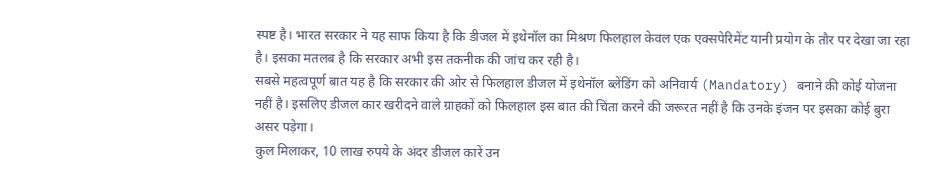स्पष्ट है। भारत सरकार ने यह साफ किया है कि डीजल में इथेनॉल का मिश्रण फिलहाल केवल एक एक्सपेरिमेंट यानी प्रयोग के तौर पर देखा जा रहा है। इसका मतलब है कि सरकार अभी इस तकनीक की जांच कर रही है।
सबसे महत्वपूर्ण बात यह है कि सरकार की ओर से फिलहाल डीजल में इथेनॉल ब्लेंडिंग को अनिवार्य (Mandatory) बनाने की कोई योजना नहीं है। इसलिए डीजल कार खरीदने वाले ग्राहकों को फिलहाल इस बात की चिंता करने की जरूरत नहीं है कि उनके इंजन पर इसका कोई बुरा असर पड़ेगा।
कुल मिलाकर, 10 लाख रुपये के अंदर डीजल कारें उन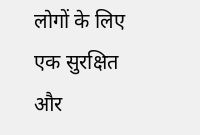लोगों के लिए एक सुरक्षित और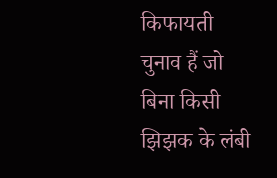किफायती चुनाव हैं जो बिना किसी झिझक के लंबी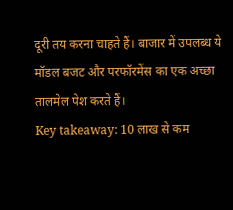दूरी तय करना चाहते हैं। बाजार में उपलब्ध ये मॉडल बजट और परफॉरमेंस का एक अच्छा तालमेल पेश करते हैं।
Key takeaway: 10 लाख से कम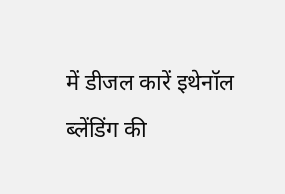में डीजल कारें इथेनॉल ब्लेंडिंग की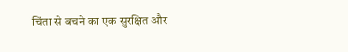चिंता से बचने का एक सुरक्षित और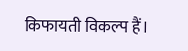किफायती विकल्प हैं।